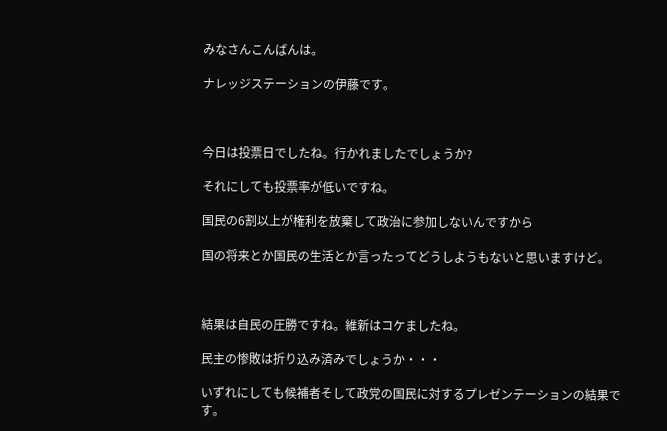みなさんこんばんは。

ナレッジステーションの伊藤です。



今日は投票日でしたね。行かれましたでしょうか?

それにしても投票率が低いですね。

国民の6割以上が権利を放棄して政治に参加しないんですから

国の将来とか国民の生活とか言ったってどうしようもないと思いますけど。



結果は自民の圧勝ですね。維新はコケましたね。

民主の惨敗は折り込み済みでしょうか・・・

いずれにしても候補者そして政党の国民に対するプレゼンテーションの結果です。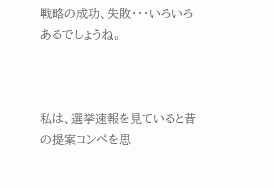戦略の成功、失敗・・・いろいろあるでしょうね。



私は、選挙速報を見ていると昔の提案コンペを思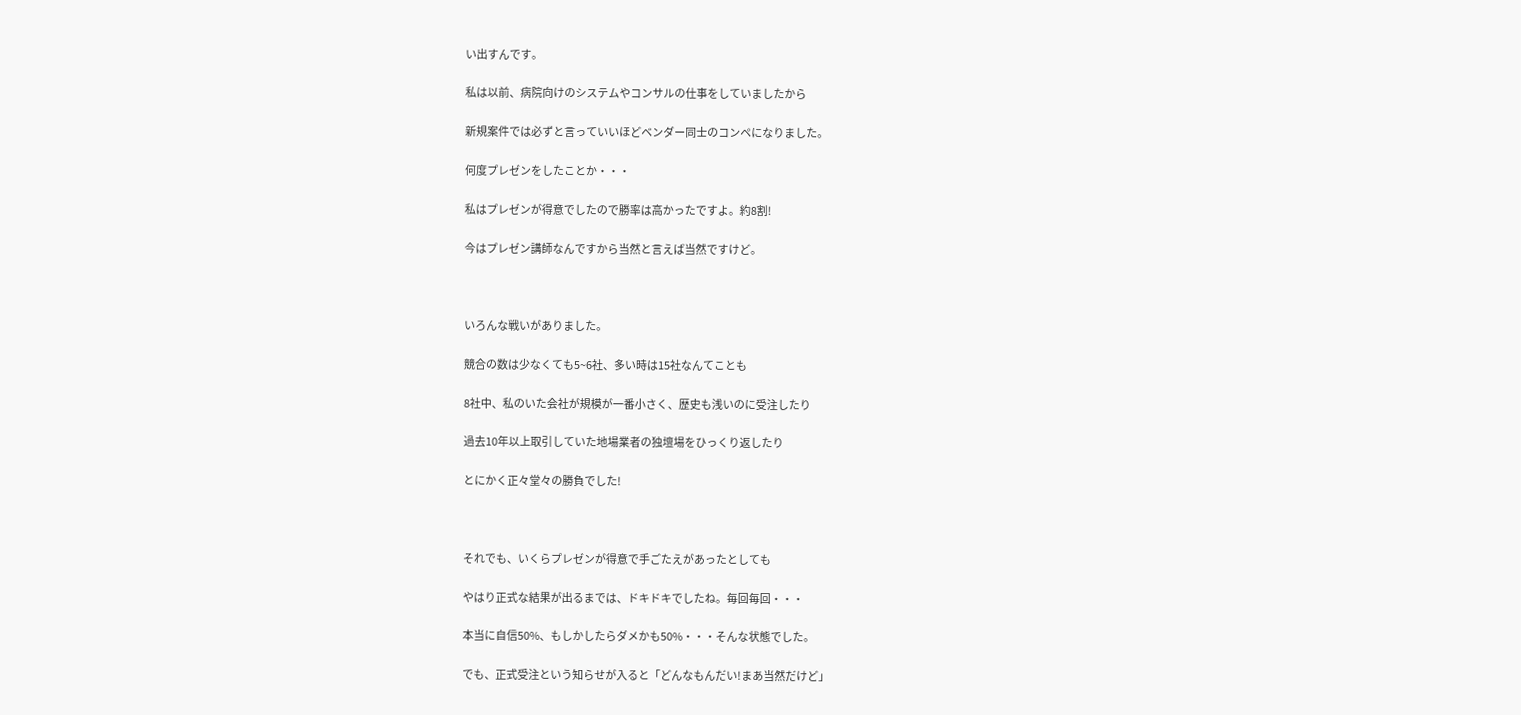い出すんです。

私は以前、病院向けのシステムやコンサルの仕事をしていましたから

新規案件では必ずと言っていいほどベンダー同士のコンペになりました。

何度プレゼンをしたことか・・・

私はプレゼンが得意でしたので勝率は高かったですよ。約8割!

今はプレゼン講師なんですから当然と言えば当然ですけど。



いろんな戦いがありました。

競合の数は少なくても5~6社、多い時は15社なんてことも

8社中、私のいた会社が規模が一番小さく、歴史も浅いのに受注したり

過去10年以上取引していた地場業者の独壇場をひっくり返したり

とにかく正々堂々の勝負でした!



それでも、いくらプレゼンが得意で手ごたえがあったとしても

やはり正式な結果が出るまでは、ドキドキでしたね。毎回毎回・・・

本当に自信50%、もしかしたらダメかも50%・・・そんな状態でした。

でも、正式受注という知らせが入ると「どんなもんだい!まあ当然だけど」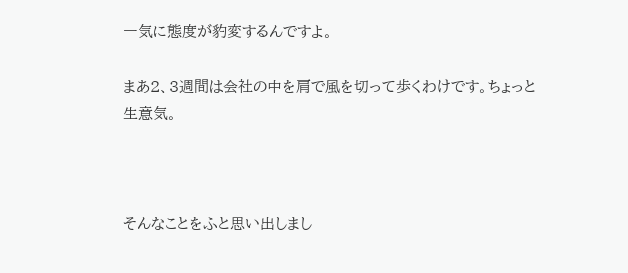一気に態度が豹変するんですよ。

まあ2、3週間は会社の中を肩で風を切って歩くわけです。ちょっと生意気。



そんなことをふと思い出しまし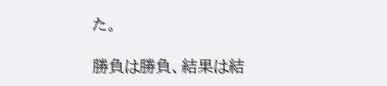た。

勝負は勝負、結果は結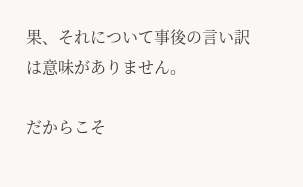果、それについて事後の言い訳は意味がありません。

だからこそ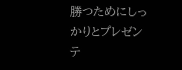勝つためにしっかりとプレゼンテ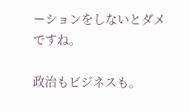ーションをしないとダメですね。

政治もビジネスも。